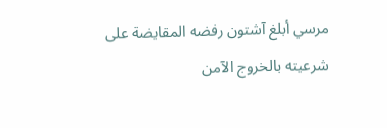مرسي أبلغ آشتون رفضه المقايضة على شرعيته بالخروج الآمن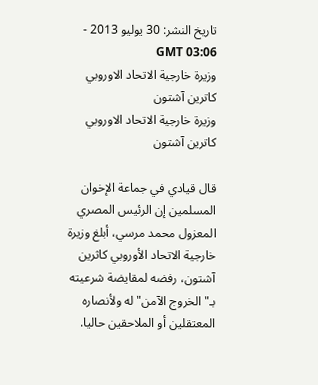تاريخ النشر: 30 يوليو 2013 - 03:06 GMT
وزيرة خارجية الاتحاد الاوروبي كاترين آشتون
وزيرة خارجية الاتحاد الاوروبي كاترين آشتون

قال قيادي في جماعة الإخوان المسلمين إن الرئيس المصري المعزول محمد مرسي، أبلغ وزيرة خارجية الاتحاد الأوروبي كاثرين آشتون، رفضه لمقايضة شرعيته بـ"الخروج الآمن" له ولأنصاره المعتقلين أو الملاحقين حاليا.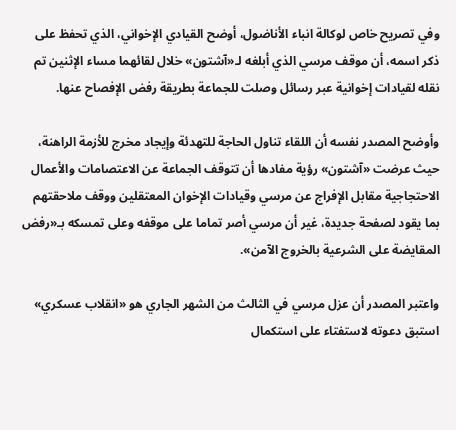وفي تصريح خاص لوكالة انباء الأناضول، أوضح القيادي الإخواني، الذي تحفظ على ذكر اسمه، أن موقف مرسي الذي أبلغه لـ«آشتون» خلال لقائهما مساء الإثنين تم نقله لقيادات إخوانية عبر رسائل وصلت للجماعة بطريقة رفض الإفصاح عنها.

وأوضح المصدر نفسه أن اللقاء تناول الحاجة للتهدئة وإيجاد مخرج للأزمة الراهنة، حيث عرضت «آشتون» رؤية مفادها أن تتوقف الجماعة عن الاعتصامات والأعمال الاحتجاجية مقابل الإفراج عن مرسي وقيادات الإخوان المعتقلين ووقف ملاحقتهم بما يقود لصفحة جديدة، غير أن مرسي أصر تماما على موقفه وعلى تمسكه بـ«رفض المقايضة على الشرعية بالخروج الآمن».

واعتبر المصدر أن عزل مرسي في الثالث من الشهر الجاري هو «انقلاب عسكري» استبق دعوته لاستفتاء على استكمال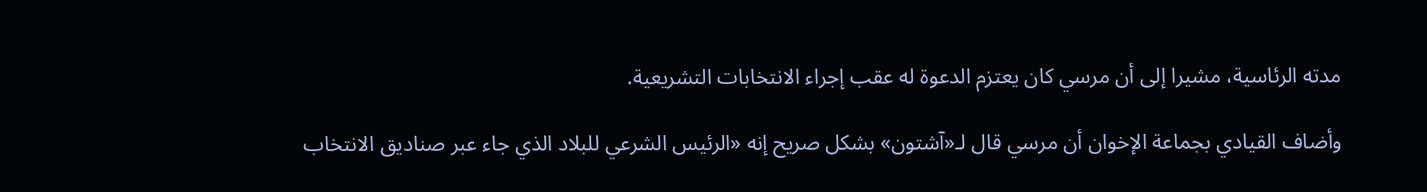مدته الرئاسية، مشيرا إلى أن مرسي كان يعتزم الدعوة له عقب إجراء الانتخابات التشريعية.

وأضاف القيادي بجماعة الإخوان أن مرسي قال لـ«آشتون» بشكل صريح إنه «الرئيس الشرعي للبلاد الذي جاء عبر صناديق الانتخاب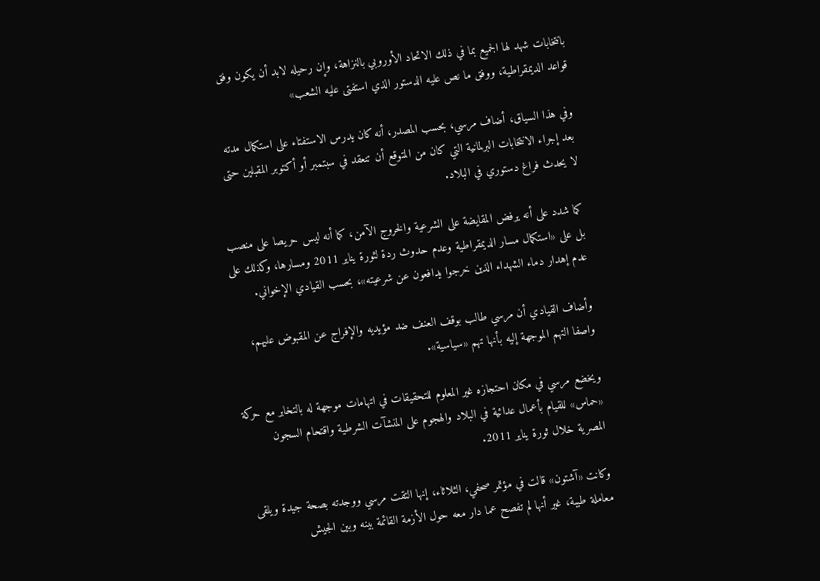بانتخابات شهد لها الجميع بما في ذلك الاتحاد الأوروبي بالنزاهة، وإن رحيله لابد أن يكون وفق قواعد الديمقراطية، ووفق ما نص عليه الدستور الذي استفتى عليه الشعب»

وفي هذا السياق، أضاف مرسي، بحسب المصدر، أنه كان يدرس الاستفتاء على استكمال مدته بعد إجراء الانتخابات البرلمانية التي كان من المتوقع أن تنعقد في سبتمبر أو أكتوبر المقبلين حتى لا يحدث فراغ دستوري في البلاد.

كما شدد على أنه يرفض المقايضة على الشرعية والخروج الآمن، كما أنه ليس حريصا على منصب بل على «استكمال مسار الديمقراطية وعدم حدوث ردة لثورة يناير 2011 ومسارها، وكذلك على عدم إهدار دماء الشهداء الذين خرجوا يدافعون عن شرعيته»، بحسب القيادي الإخواني.

وأضاف القيادي أن مرسي طالب بوقف العنف ضد مؤيديه والإفراج عن المقبوض عليهم، واصفا التهم الموجهة إليه بأنها تهم «سياسية».

ويخضع مرسي في مكان احتجازه غير المعلوم للتحقيقات في اتهامات موجهة له بالتخابر مع حركة «حماس» للقيام بأعمال عدائية في البلاد والهجوم على المنشآت الشرطية واقتحام السجون المصرية خلال ثورة يناير 2011.

وكانت «آشتون» قالت في مؤتمر صحفي، الثلاثاء، إنها التقت مرسي ووجدته بصحة جيدة ويلقى معاملة طيبة، غير أنها لم تفصح عما دار معه حول الأزمة القائمة بينه وبين الجيش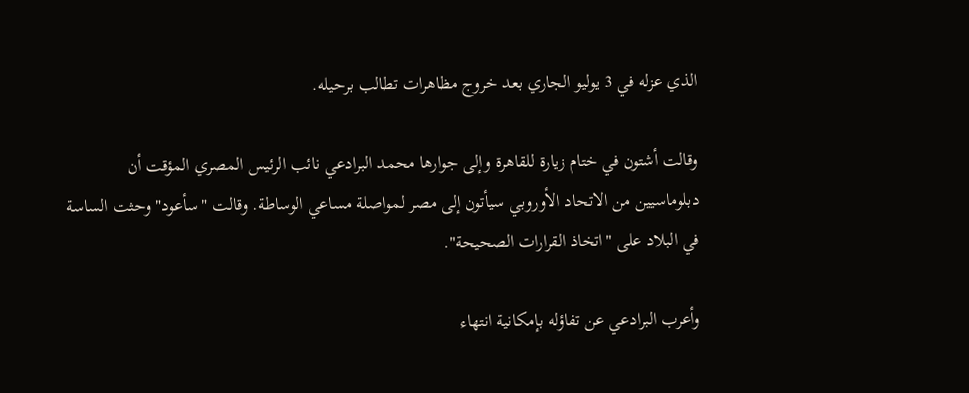الذي عزله في 3 يوليو الجاري بعد خروج مظاهرات تطالب برحيله.

وقالت أشتون في ختام زيارة للقاهرة وإلى جوارها محمد البرادعي نائب الرئيس المصري المؤقت أن دبلوماسيين من الاتحاد الأوروبي سيأتون إلى مصر لمواصلة مساعي الوساطة. وقالت "سأعود" وحثت الساسة في البلاد على "اتخاذ القرارات الصحيحة".

وأعرب البرادعي عن تفاؤله بإمكانية انتهاء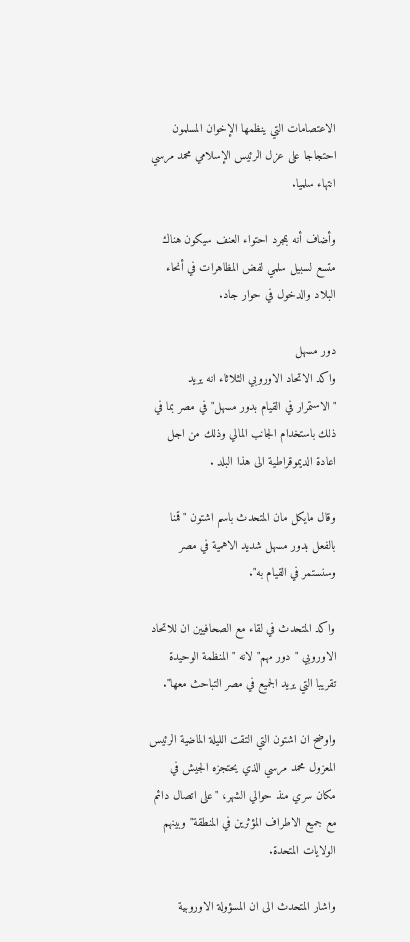الاعتصامات التي ينظمها الإخوان المسلمون احتجاجا على عزل الرئيس الإسلامي محمد مرسي انتهاء سلميا.

وأضاف أنه بمجرد احتواء العنف سيكون هناك متسع لسبيل سلمي لفض المظاهرات في أنحاء البلاد والدخول في حوار جاد.

دور مسهل
واكد الاتحاد الاوروبي الثلاثاء انه يريد "الاستمرار في القيام بدور مسهل" في مصر بما في ذلك باستخدام الجانب المالي وذلك من اجل اعادة الديموقراطية الى هذا البلد .

وقال مايكل مان المتحدث باسم اشتون "قمنا بالفعل بدور مسهل شديد الاهمية في مصر وسنستمر في القيام به".

واكد المتحدث في لقاء مع الصحافيين ان للاتحاد الاوروبي "دور مهم" لانه "المنظمة الوحيدة تقريبا التي يريد الجميع في مصر التباحث معها".

واوضح ان اشتون التي التقت الليلة الماضية الرئيس المعزول محمد مرسي الذي يحتجزه الجيش في مكان سري منذ حوالي الشهر، "على اتصال دائم مع جميع الاطراف المؤثرين في المنطقة" وبينهم الولايات المتحدة.

واشار المتحدث الى ان المسؤولة الاوروبية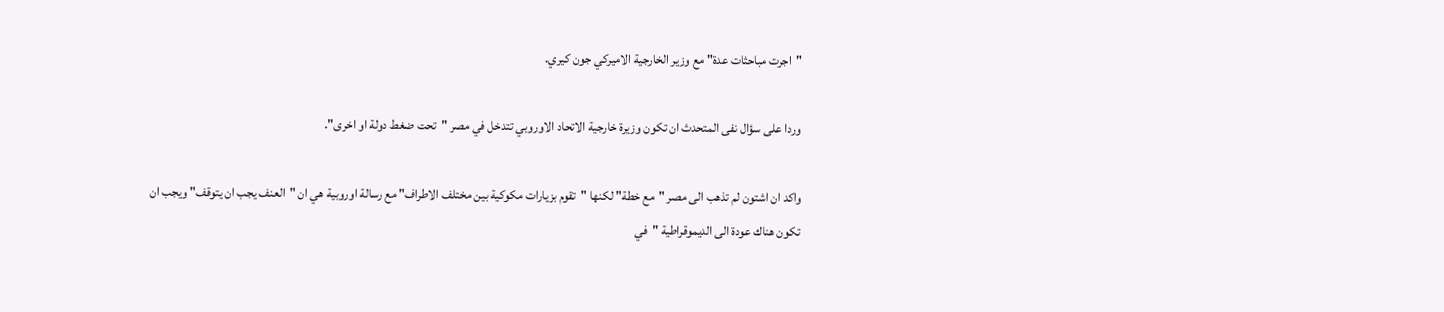"اجرت مباحثات عدة" مع وزير الخارجية الاميركي جون كيري.

وردا على سؤال نفى المتحدث ان تكون وزيرة خارجية الاتحاد الاوروبي تتدخل في مصر "تحت ضغط دولة او اخرى".

واكد ان اشتون لم تذهب الى مصر "مع خطة" لكنها "تقوم بزيارات مكوكية بين مختلف الاطراف" مع رسالة اوروبية هي ان "العنف يجب ان يتوقف" ويجب ان تكون هناك عودة الى الديموقراطية "في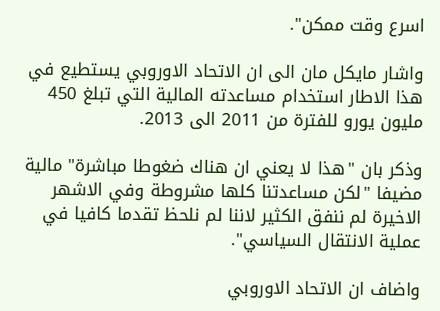اسرع وقت ممكن".

واشار مايكل مان الى ان الاتحاد الاوروبي يستطيع في هذا الاطار استخدام مساعدته المالية التي تبلغ 450 مليون يورو للفترة من 2011 الى 2013.

وذكر بان "هذا لا يعني ان هناك ضغوطا مباشرة" مالية مضيفا "لكن مساعدتنا كلها مشروطة وفي الاشهر الاخيرة لم ننفق الكثير لاننا لم نلحظ تقدما كافيا في عملية الانتقال السياسي".

واضاف ان الاتحاد الاوروبي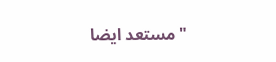"مستعد ايضا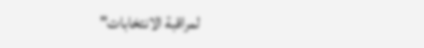لمراقبة الانتخابات"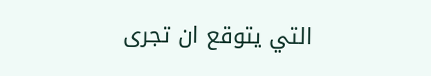التي يتوقع ان تجرى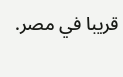قريبا في مصر.